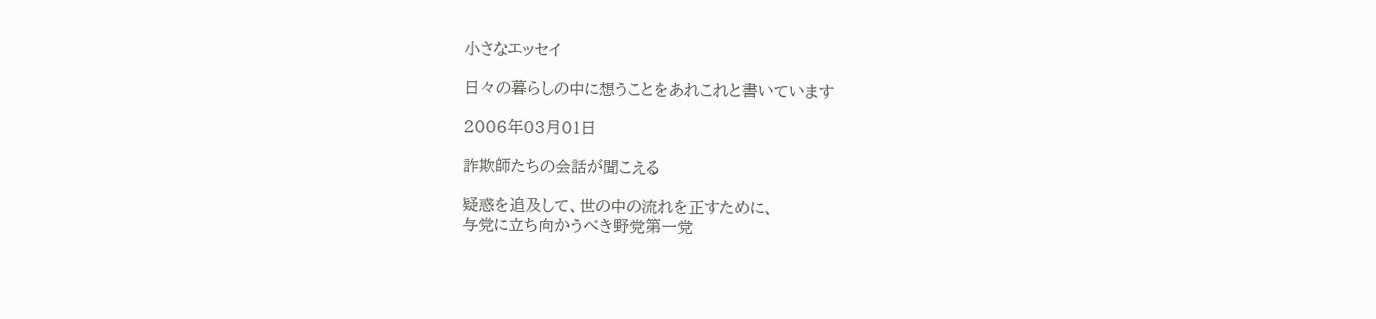小さなエッセイ

日々の暮らしの中に想うことをあれこれと書いています

2006年03月01日

詐欺師たちの会話が聞こえる

疑惑を追及して、世の中の流れを正すために、
与党に立ち向かうべき野党第一党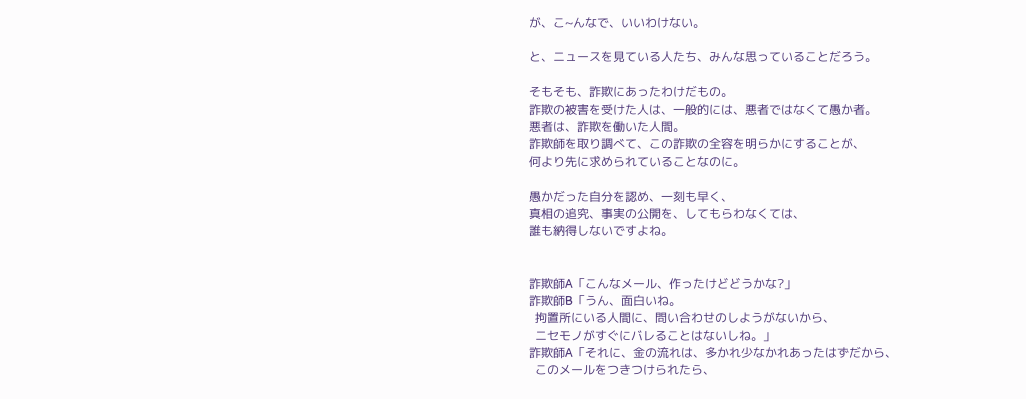が、こ~んなで、いいわけない。

と、ニュースを見ている人たち、みんな思っていることだろう。

そもそも、詐欺にあったわけだもの。
詐欺の被害を受けた人は、一般的には、悪者ではなくて愚か者。
悪者は、詐欺を働いた人間。
詐欺師を取り調べて、この詐欺の全容を明らかにすることが、
何より先に求められていることなのに。

愚かだった自分を認め、一刻も早く、
真相の追究、事実の公開を、してもらわなくては、
誰も納得しないですよね。


詐欺師A「こんなメール、作ったけどどうかな?」
詐欺師B「うん、面白いね。
  拘置所にいる人間に、問い合わせのしようがないから、
  ニセモノがすぐにバレることはないしね。」
詐欺師A「それに、金の流れは、多かれ少なかれあったはずだから、
  このメールをつきつけられたら、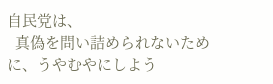自民党は、
  真偽を問い詰められないために、うやむやにしよう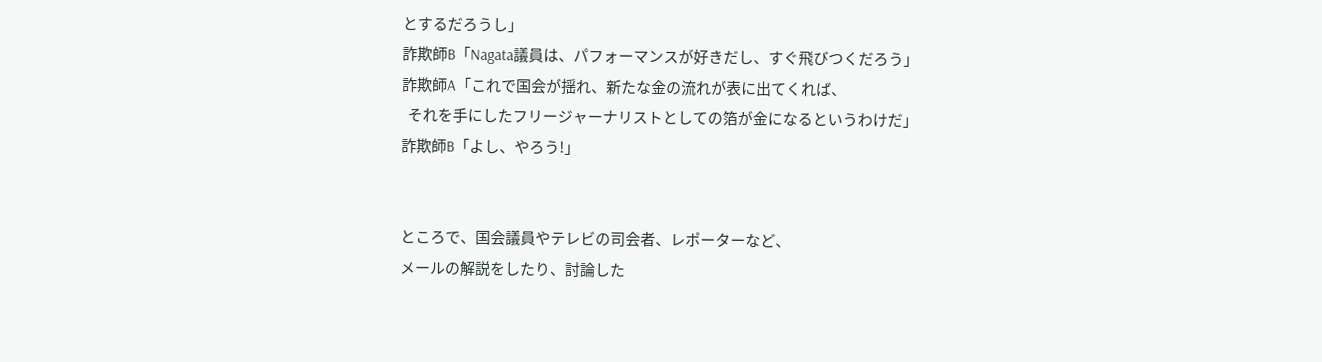とするだろうし」
詐欺師B「Nagata議員は、パフォーマンスが好きだし、すぐ飛びつくだろう」
詐欺師A「これで国会が揺れ、新たな金の流れが表に出てくれば、
  それを手にしたフリージャーナリストとしての箔が金になるというわけだ」
詐欺師B「よし、やろう!」


ところで、国会議員やテレビの司会者、レポーターなど、
メールの解説をしたり、討論した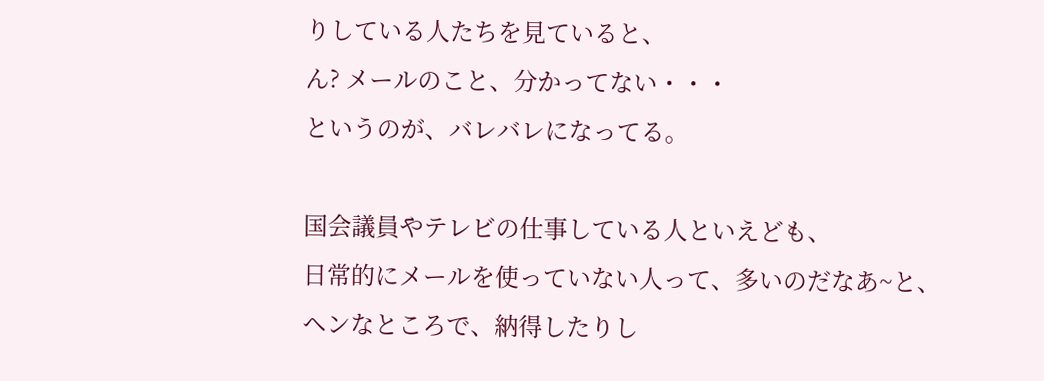りしている人たちを見ていると、
ん? メールのこと、分かってない・・・
というのが、バレバレになってる。

国会議員やテレビの仕事している人といえども、
日常的にメールを使っていない人って、多いのだなあ~と、
ヘンなところで、納得したりし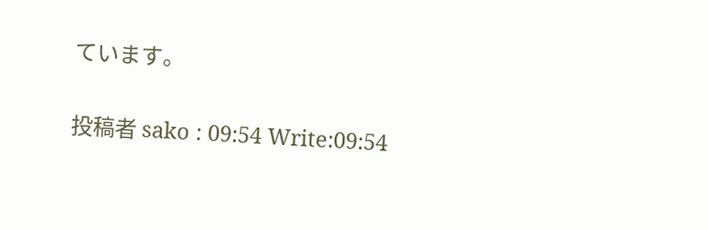ています。

投稿者 sako : 09:54 Write:09:54